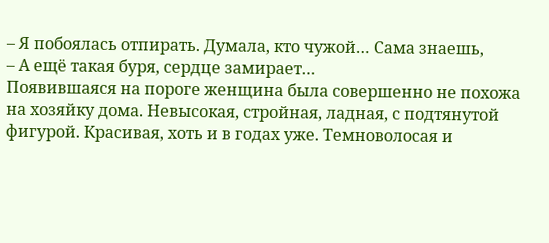– Я побоялась отпирать. Думала, кто чужой… Сама знаешь,
– А ещё такая буря, сердце замирает…
Появившаяся на пороге женщина была совершенно не похожа на хозяйку дома. Невысокая, стройная, ладная, с подтянутой фигурой. Красивая, хоть и в годах уже. Темноволосая и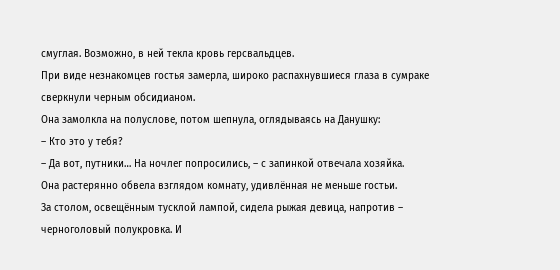смуглая. Возможно, в ней текла кровь герсвальдцев.
При виде незнакомцев гостья замерла, широко распахнувшиеся глаза в сумраке сверкнули черным обсидианом.
Она замолкла на полуслове, потом шепнула, оглядываясь на Данушку:
– Кто это у тебя?
– Да вот, путники… На ночлег попросились, – с запинкой отвечала хозяйка.
Она растерянно обвела взглядом комнату, удивлённая не меньше гостьи.
За столом, освещённым тусклой лампой, сидела рыжая девица, напротив – черноголовый полукровка. И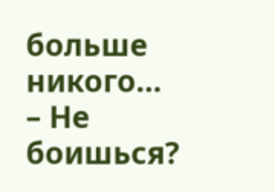больше никого…
– Не боишься?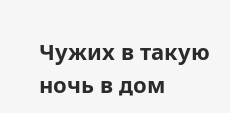Чужих в такую ночь в дом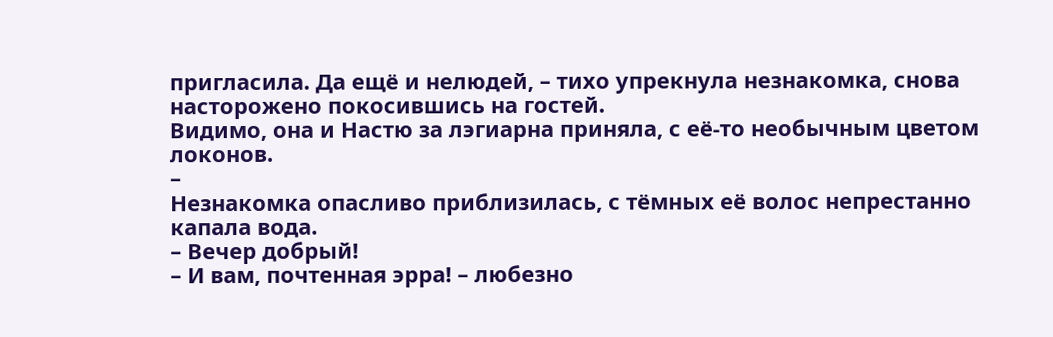пригласила. Да ещё и нелюдей, – тихо упрекнула незнакомка, снова насторожено покосившись на гостей.
Видимо, она и Настю за лэгиарна приняла, с её-то необычным цветом локонов.
–
Незнакомка опасливо приблизилась, с тёмных её волос непрестанно капала вода.
– Вечер добрый!
– И вам, почтенная эрра! – любезно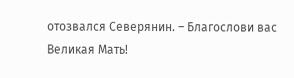отозвался Северянин. – Благослови вас Великая Мать!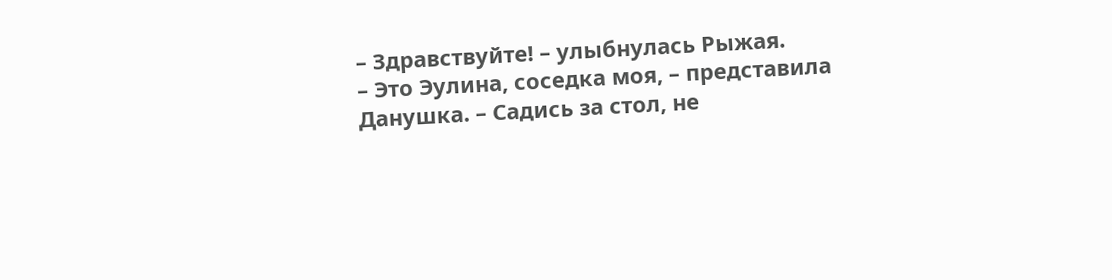– Здравствуйте! – улыбнулась Рыжая.
– Это Эулина, соседка моя, – представила Данушка. – Садись за стол, не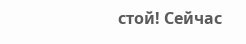стой! Сейчас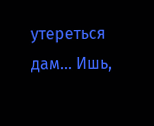утереться дам… Ишь,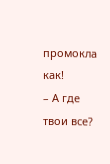промокла как!
– А где твои все?